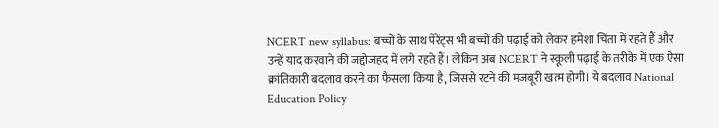NCERT new syllabus: बच्चों के साथ पेरेंट्स भी बच्चों की पढ़ाई को लेकर हमेशा चिंता में रहते हैं और उन्हें याद करवाने की जद्दोजहद में लगे रहते हैं। लेकिन अब NCERT ने स्कूली पढ़ाई के तरीके में एक ऐसा क्रांतिकारी बदलाव करने का फैसला किया है, जिससे रटने की मजबूरी खत्म होगी। ये बदलाव National Education Policy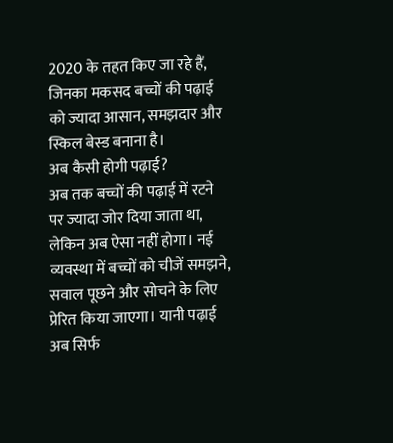2020 के तहत किए जा रहे हैं, जिनका मकसद बच्चों की पढ़ाई को ज्यादा आसान, समझदार और स्किल बेस्ड बनाना है।
अब कैसी होगी पढ़ाई?
अब तक बच्चों की पढ़ाई में रटने पर ज्यादा जोर दिया जाता था, लेकिन अब ऐसा नहीं होगा। नई व्यवस्था में बच्चों को चीजें समझने, सवाल पूछने और सोचने के लिए प्रेरित किया जाएगा। यानी पढ़ाई अब सिर्फ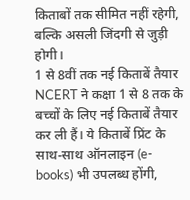किताबों तक सीमित नहीं रहेगी, बल्कि असली जिंदगी से जुड़ी होगी।
1 से 8वीं तक नई किताबें तैयार
NCERT ने कक्षा 1 से 8 तक के बच्चों के लिए नई किताबें तैयार कर ली हैं। ये किताबें प्रिंट के साथ-साथ ऑनलाइन (e-books) भी उपलब्ध होंगी,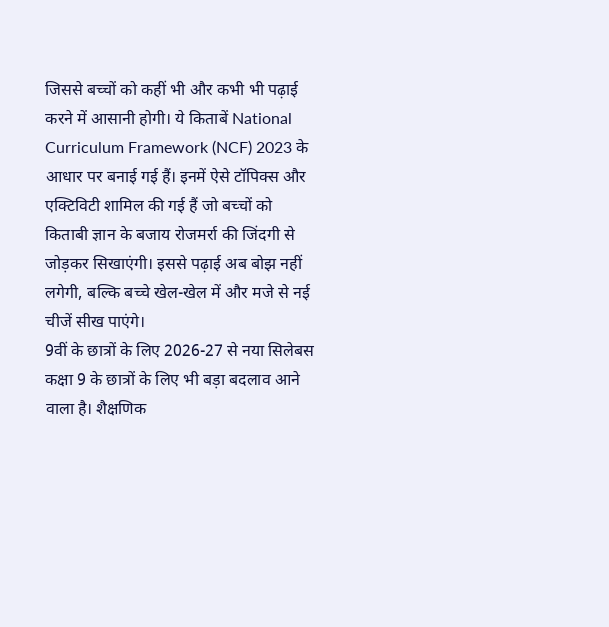जिससे बच्चों को कहीं भी और कभी भी पढ़ाई करने में आसानी होगी। ये किताबें National Curriculum Framework (NCF) 2023 के आधार पर बनाई गई हैं। इनमें ऐसे टॉपिक्स और एक्टिविटी शामिल की गई हैं जो बच्चों को किताबी ज्ञान के बजाय रोजमर्रा की जिंदगी से जोड़कर सिखाएंगी। इससे पढ़ाई अब बोझ नहीं लगेगी, बल्कि बच्चे खेल-खेल में और मजे से नई चीजें सीख पाएंगे।
9वीं के छात्रों के लिए 2026-27 से नया सिलेबस
कक्षा 9 के छात्रों के लिए भी बड़ा बदलाव आने वाला है। शैक्षणिक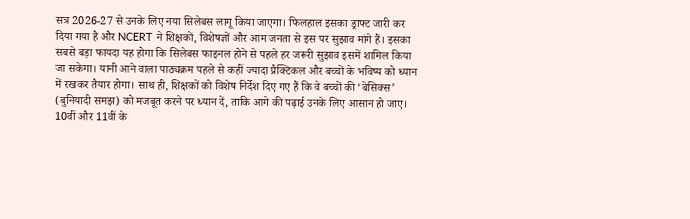सत्र 2026-27 से उनके लिए नया सिलेबस लागू किया जाएगा। फिलहाल इसका ड्राफ्ट जारी कर दिया गया है और NCERT ने शिक्षकों, विशेषज्ञों और आम जनता से इस पर सुझाव मांगे हैं। इसका सबसे बड़ा फायदा यह होगा कि सिलेबस फाइनल होने से पहले हर जरूरी सुझाव इसमें शामिल किया जा सकेगा। यानी आने वाला पाठ्यक्रम पहले से कहीं ज्यादा प्रैक्टिकल और बच्चों के भविष्य को ध्यान में रखकर तैयार होगा। साथ ही, शिक्षकों को विशेष निर्देश दिए गए हैं कि वे बच्चों की ‘बेसिक्स’ (बुनियादी समझ) को मजबूत करने पर ध्यान दें, ताकि आगे की पढ़ाई उनके लिए आसान हो जाए।
10वीं और 11वीं के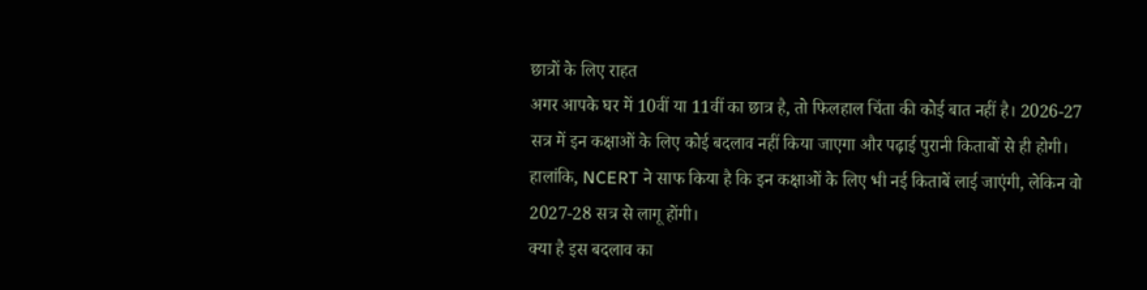छात्रों के लिए राहत
अगर आपके घर में 10वीं या 11वीं का छात्र है, तो फिलहाल चिंता की कोई बात नहीं है। 2026-27 सत्र में इन कक्षाओं के लिए कोई बदलाव नहीं किया जाएगा और पढ़ाई पुरानी किताबों से ही होगी। हालांकि, NCERT ने साफ किया है कि इन कक्षाओं के लिए भी नई किताबें लाई जाएंगी, लेकिन वो 2027-28 सत्र से लागू होंगी।
क्या है इस बदलाव का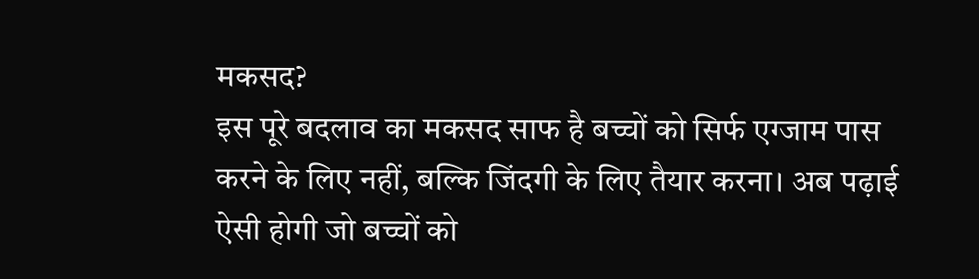मकसद?
इस पूरे बदलाव का मकसद साफ है बच्चों को सिर्फ एग्जाम पास करने के लिए नहीं, बल्कि जिंदगी के लिए तैयार करना। अब पढ़ाई ऐसी होगी जो बच्चों को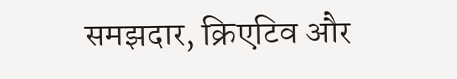समझदार, क्रिएटिव और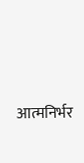आत्मनिर्भर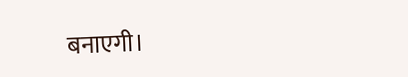बनाएगी।